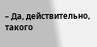– Да, действительно, такого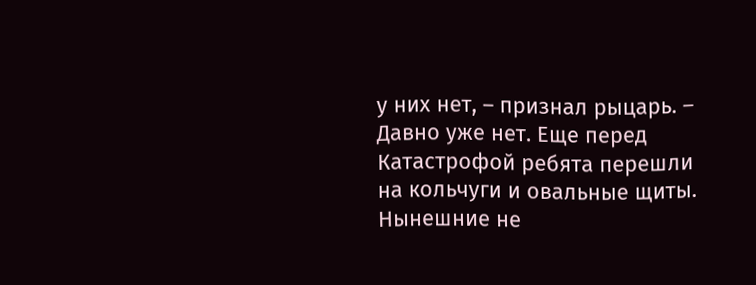у них нет, – признал рыцарь. – Давно уже нет. Еще перед Катастрофой ребята перешли на кольчуги и овальные щиты. Нынешние не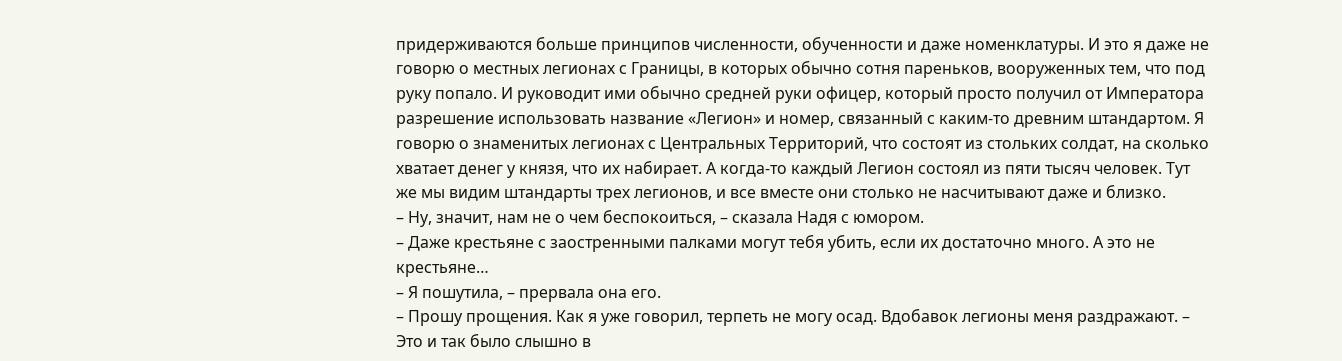придерживаются больше принципов численности, обученности и даже номенклатуры. И это я даже не говорю о местных легионах с Границы, в которых обычно сотня пареньков, вооруженных тем, что под руку попало. И руководит ими обычно средней руки офицер, который просто получил от Императора разрешение использовать название «Легион» и номер, связанный с каким-то древним штандартом. Я говорю о знаменитых легионах с Центральных Территорий, что состоят из стольких солдат, на сколько хватает денег у князя, что их набирает. А когда-то каждый Легион состоял из пяти тысяч человек. Тут же мы видим штандарты трех легионов, и все вместе они столько не насчитывают даже и близко.
– Ну, значит, нам не о чем беспокоиться, – сказала Надя с юмором.
– Даже крестьяне с заостренными палками могут тебя убить, если их достаточно много. А это не крестьяне…
– Я пошутила, – прервала она его.
– Прошу прощения. Как я уже говорил, терпеть не могу осад. Вдобавок легионы меня раздражают. – Это и так было слышно в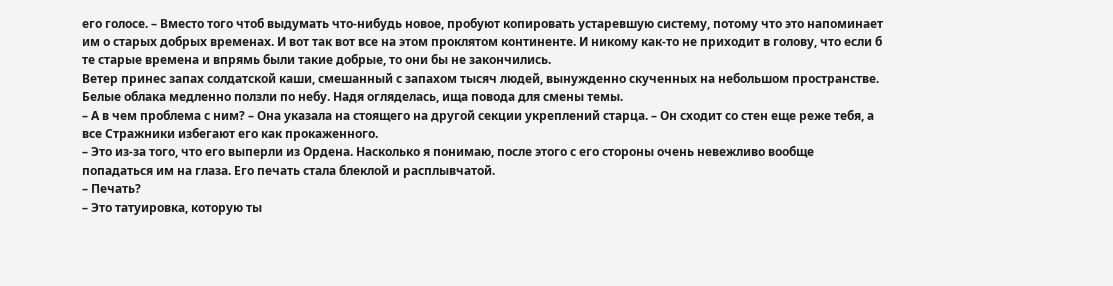его голосе. – Вместо того чтоб выдумать что-нибудь новое, пробуют копировать устаревшую систему, потому что это напоминает им о старых добрых временах. И вот так вот все на этом проклятом континенте. И никому как-то не приходит в голову, что если б те старые времена и впрямь были такие добрые, то они бы не закончились.
Ветер принес запах солдатской каши, смешанный с запахом тысяч людей, вынужденно скученных на небольшом пространстве. Белые облака медленно ползли по небу. Надя огляделась, ища повода для смены темы.
– А в чем проблема с ним? – Она указала на стоящего на другой секции укреплений старца. – Он сходит со стен еще реже тебя, а все Стражники избегают его как прокаженного.
– Это из-за того, что его выперли из Ордена. Насколько я понимаю, после этого с его стороны очень невежливо вообще попадаться им на глаза. Его печать стала блеклой и расплывчатой.
– Печать?
– Это татуировка, которую ты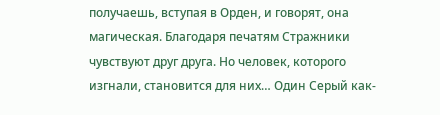получаешь, вступая в Орден, и говорят, она магическая. Благодаря печатям Стражники чувствуют друг друга. Но человек, которого изгнали, становится для них… Один Серый как-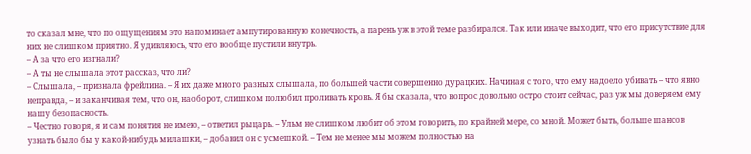то сказал мне, что по ощущениям это напоминает ампутированную конечность, а парень уж в этой теме разбирался. Так или иначе выходит, что его присутствие для них не слишком приятно. Я удивляюсь, что его вообще пустили внутрь.
– А за что его изгнали?
– А ты не слышала этот рассказ, что ли?
– Слышала, – признала фрейлина. – Я их даже много разных слышала, по большей части совершенно дурацких. Начиная с того, что ему надоело убивать – что явно неправда, – и заканчивая тем, что он, наоборот, слишком полюбил проливать кровь. Я бы сказала, что вопрос довольно остро стоит сейчас, раз уж мы доверяем ему нашу безопасность.
– Честно говоря, я и сам понятия не имею, – ответил рыцарь. – Ульм не слишком любит об этом говорить, по крайней мере, со мной. Может быть, больше шансов узнать было бы у какой-нибудь милашки, – добавил он с усмешкой. – Тем не менее мы можем полностью на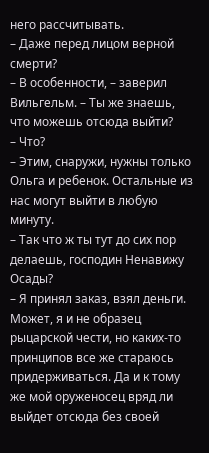него рассчитывать.
– Даже перед лицом верной смерти?
– В особенности, – заверил Вильгельм. – Ты же знаешь, что можешь отсюда выйти?
– Что?
– Этим, снаружи, нужны только Ольга и ребенок. Остальные из нас могут выйти в любую минуту.
– Так что ж ты тут до сих пор делаешь, господин Ненавижу Осады?
– Я принял заказ, взял деньги. Может, я и не образец рыцарской чести, но каких-то принципов все же стараюсь придерживаться. Да и к тому же мой оруженосец вряд ли выйдет отсюда без своей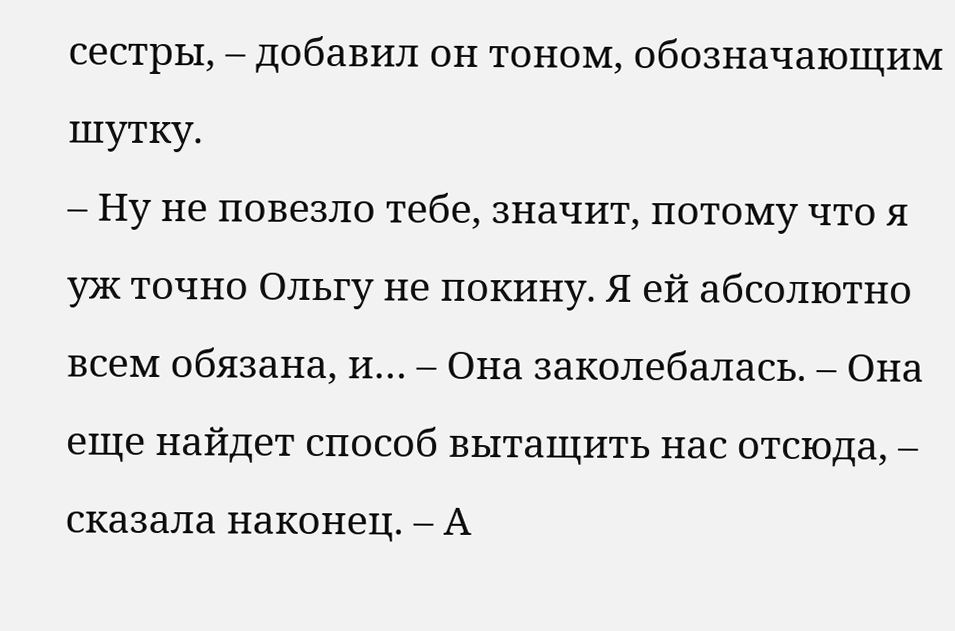сестры, – добавил он тоном, обозначающим шутку.
– Ну не повезло тебе, значит, потому что я уж точно Ольгу не покину. Я ей абсолютно всем обязана, и… – Она заколебалась. – Она еще найдет способ вытащить нас отсюда, – сказала наконец. – А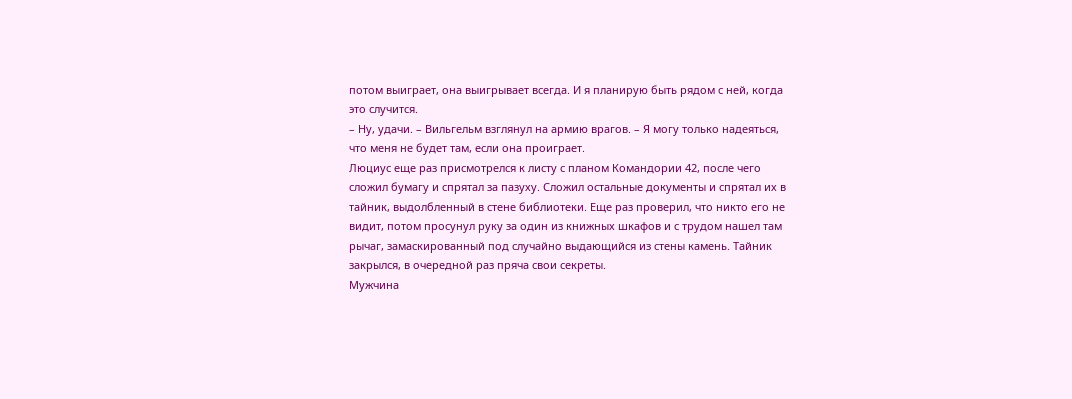потом выиграет, она выигрывает всегда. И я планирую быть рядом с ней, когда это случится.
– Ну, удачи. – Вильгельм взглянул на армию врагов. – Я могу только надеяться, что меня не будет там, если она проиграет.
Люциус еще раз присмотрелся к листу с планом Командории 42, после чего сложил бумагу и спрятал за пазуху. Сложил остальные документы и спрятал их в тайник, выдолбленный в стене библиотеки. Еще раз проверил, что никто его не видит, потом просунул руку за один из книжных шкафов и с трудом нашел там рычаг, замаскированный под случайно выдающийся из стены камень. Тайник закрылся, в очередной раз пряча свои секреты.
Мужчина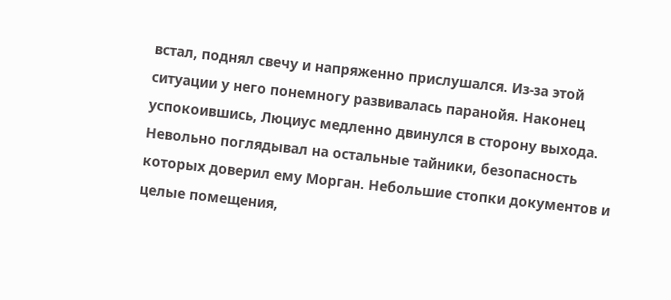встал, поднял свечу и напряженно прислушался. Из-за этой ситуации у него понемногу развивалась паранойя. Наконец успокоившись, Люциус медленно двинулся в сторону выхода. Невольно поглядывал на остальные тайники, безопасность которых доверил ему Морган. Небольшие стопки документов и целые помещения,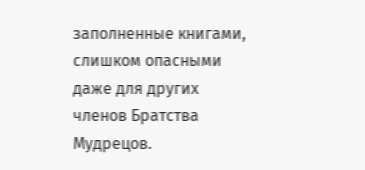заполненные книгами, слишком опасными даже для других членов Братства Мудрецов.